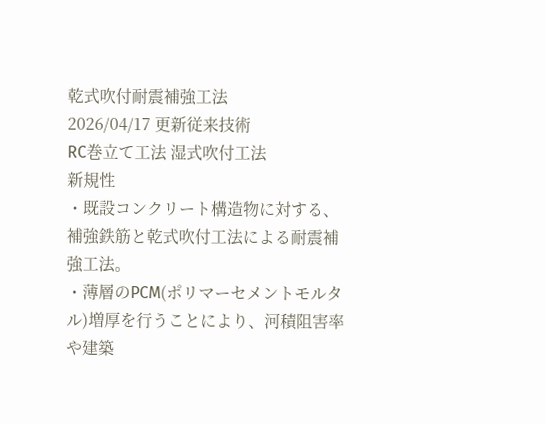乾式吹付耐震補強工法
2026/04/17 更新従来技術
RC巻立て工法 湿式吹付工法
新規性
・既設コンクリート構造物に対する、補強鉄筋と乾式吹付工法による耐震補強工法。
・薄層のPCM(ポリマーセメントモルタル)増厚を行うことにより、河積阻害率や建築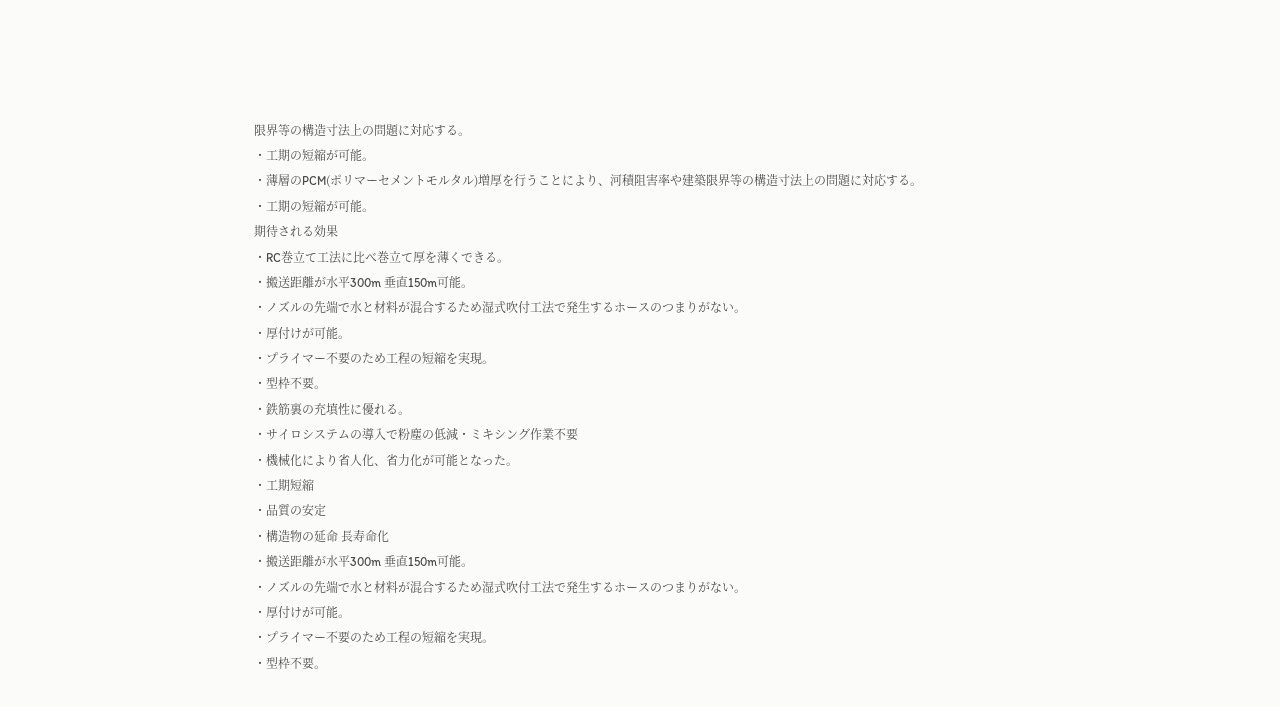限界等の構造寸法上の問題に対応する。
・工期の短縮が可能。
・薄層のPCM(ポリマーセメントモルタル)増厚を行うことにより、河積阻害率や建築限界等の構造寸法上の問題に対応する。
・工期の短縮が可能。
期待される効果
・RC巻立て工法に比べ巻立て厚を薄くできる。
・搬送距離が水平300m 垂直150m可能。
・ノズルの先端で水と材料が混合するため湿式吹付工法で発生するホースのつまりがない。
・厚付けが可能。
・プライマー不要のため工程の短縮を実現。
・型枠不要。
・鉄筋裏の充填性に優れる。
・サイロシステムの導入で粉塵の低減・ミキシング作業不要
・機械化により省人化、省力化が可能となった。
・工期短縮
・品質の安定
・構造物の延命 長寿命化
・搬送距離が水平300m 垂直150m可能。
・ノズルの先端で水と材料が混合するため湿式吹付工法で発生するホースのつまりがない。
・厚付けが可能。
・プライマー不要のため工程の短縮を実現。
・型枠不要。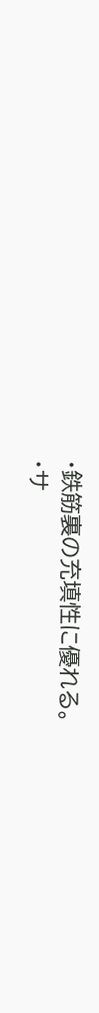・鉄筋裏の充填性に優れる。
・サ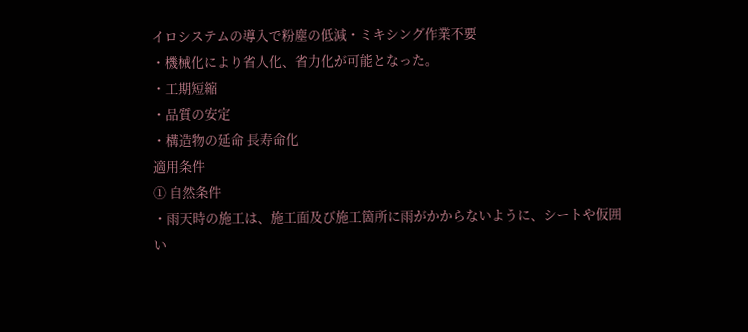イロシステムの導入で粉塵の低減・ミキシング作業不要
・機械化により省人化、省力化が可能となった。
・工期短縮
・品質の安定
・構造物の延命 長寿命化
適用条件
① 自然条件
・雨天時の施工は、施工面及び施工箇所に雨がかからないように、シートや仮囲い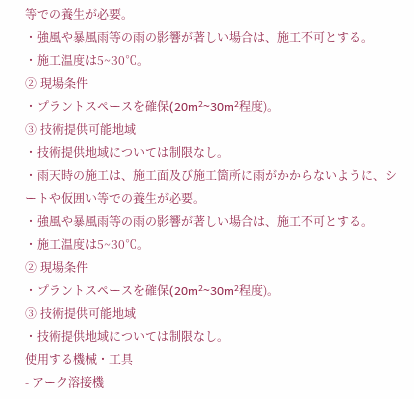等での養生が必要。
・強風や暴風雨等の雨の影響が著しい場合は、施工不可とする。
・施工温度は5~30℃。
② 現場条件
・プラントスペースを確保(20m²~30m²程度)。
③ 技術提供可能地域
・技術提供地域については制限なし。
・雨天時の施工は、施工面及び施工箇所に雨がかからないように、シートや仮囲い等での養生が必要。
・強風や暴風雨等の雨の影響が著しい場合は、施工不可とする。
・施工温度は5~30℃。
② 現場条件
・プラントスペースを確保(20m²~30m²程度)。
③ 技術提供可能地域
・技術提供地域については制限なし。
使用する機械・工具
- アーク溶接機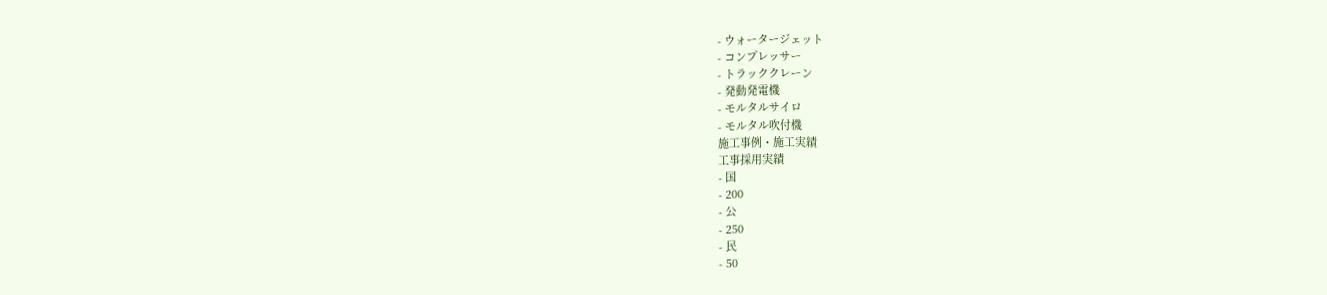- ウォータージェット
- コンプレッサー
- トラッククレーン
- 発動発電機
- モルタルサイロ
- モルタル吹付機
施工事例・施工実績
工事採用実績
- 国
- 200
- 公
- 250
- 民
- 50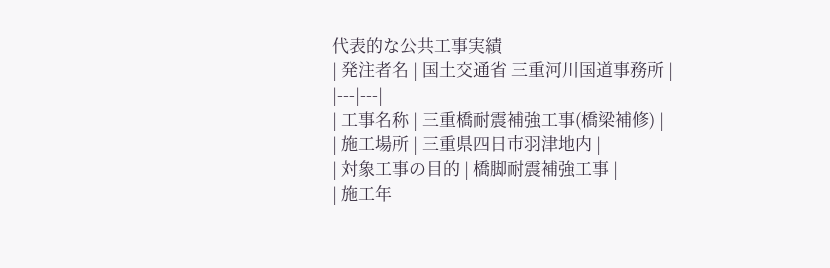代表的な公共工事実績
| 発注者名 | 国土交通省 三重河川国道事務所 |
|---|---|
| 工事名称 | 三重橋耐震補強工事(橋梁補修) |
| 施工場所 | 三重県四日市羽津地内 |
| 対象工事の目的 | 橋脚耐震補強工事 |
| 施工年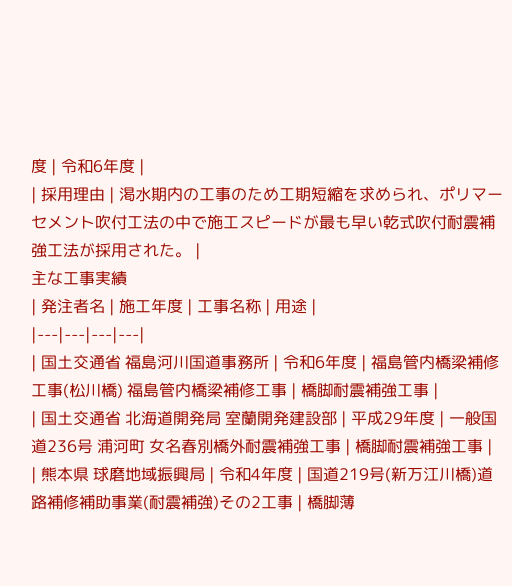度 | 令和6年度 |
| 採用理由 | 渇水期内の工事のため工期短縮を求められ、ポリマーセメント吹付工法の中で施工スピードが最も早い乾式吹付耐震補強工法が採用された。 |
主な工事実績
| 発注者名 | 施工年度 | 工事名称 | 用途 |
|---|---|---|---|
| 国土交通省 福島河川国道事務所 | 令和6年度 | 福島管内橋梁補修工事(松川橋) 福島管内橋梁補修工事 | 橋脚耐震補強工事 |
| 国土交通省 北海道開発局 室蘭開発建設部 | 平成29年度 | 一般国道236号 浦河町 女名春別橋外耐震補強工事 | 橋脚耐震補強工事 |
| 熊本県 球磨地域振興局 | 令和4年度 | 国道219号(新万江川橋)道路補修補助事業(耐震補強)その2工事 | 橋脚薄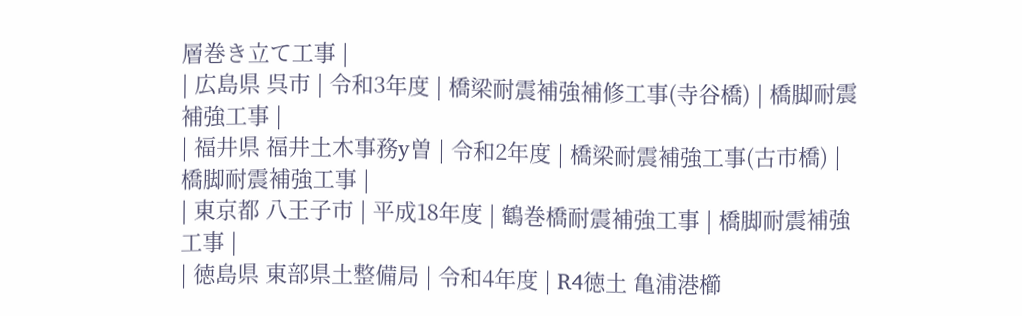層巻き立て工事 |
| 広島県 呉市 | 令和3年度 | 橋梁耐震補強補修工事(寺谷橋) | 橋脚耐震補強工事 |
| 福井県 福井土木事務y曽 | 令和2年度 | 橋梁耐震補強工事(古市橋) | 橋脚耐震補強工事 |
| 東京都 八王子市 | 平成18年度 | 鶴巻橋耐震補強工事 | 橋脚耐震補強工事 |
| 徳島県 東部県土整備局 | 令和4年度 | R4徳土 亀浦港櫛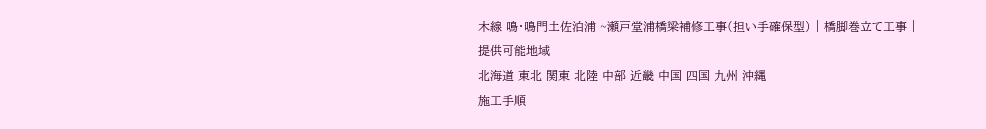木線 鳴・鳴門土佐泊浦 ~瀬戸堂浦橋梁補修工事(担い手確保型) | 橋脚巻立て工事 |
提供可能地域
北海道 東北 関東 北陸 中部 近畿 中国 四国 九州 沖縄
施工手順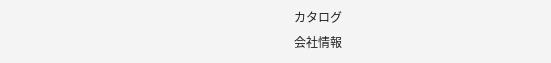カタログ
会社情報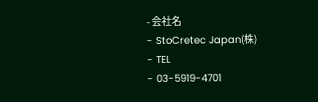- 会社名
- StoCretec Japan(株)
- TEL
- 03-5919-4701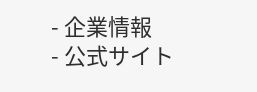- 企業情報
- 公式サイト